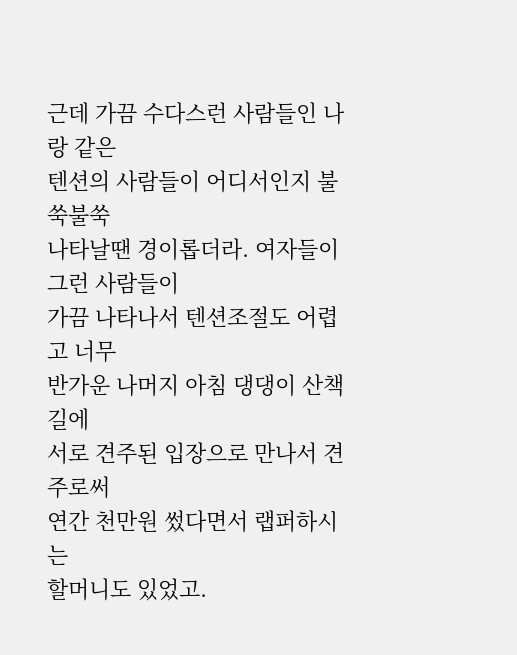근데 가끔 수다스런 사람들인 나랑 같은
텐션의 사람들이 어디서인지 불쑥불쑥
나타날땐 경이롭더라. 여자들이 그런 사람들이
가끔 나타나서 텐션조절도 어렵고 너무
반가운 나머지 아침 댕댕이 산책길에
서로 견주된 입장으로 만나서 견주로써
연간 천만원 썼다면서 랩퍼하시는
할머니도 있었고.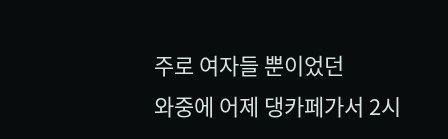주로 여자들 뿐이었던
와중에 어제 댕카페가서 2시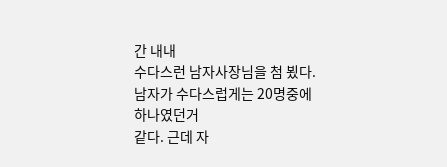간 내내
수다스런 남자사장님을 첨 뵜다.
남자가 수다스럽게는 20명중에 하나였던거
같다. 근데 자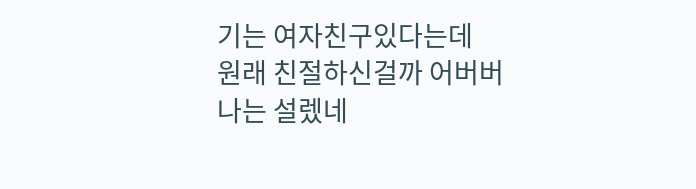기는 여자친구있다는데
원래 친절하신걸까 어버버 나는 설렜네